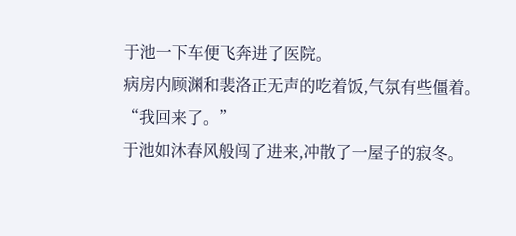于池一下车便飞奔进了医院。
病房内顾渊和裴洛正无声的吃着饭,气氛有些僵着。
“我回来了。”
于池如沐春风般闯了进来,冲散了一屋子的寂冬。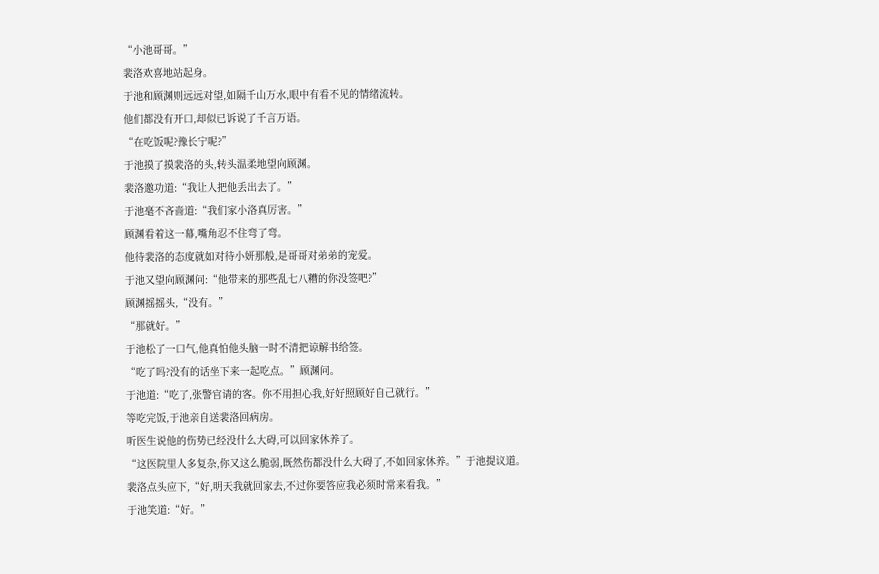“小池哥哥。”
裴洛欢喜地站起身。
于池和顾渊则远远对望,如隔千山万水,眼中有看不见的情绪流转。
他们都没有开口,却似已诉说了千言万语。
“在吃饭呢?豫长宁呢?”
于池摸了摸裴洛的头,转头温柔地望向顾渊。
裴洛邀功道:“我让人把他丢出去了。”
于池毫不吝啬道:“我们家小洛真厉害。”
顾渊看着这一幕,嘴角忍不住弯了弯。
他待裴洛的态度就如对待小妍那般,是哥哥对弟弟的宠爱。
于池又望向顾渊问:“他带来的那些乱七八糟的你没签吧?”
顾渊摇摇头,“没有。”
“那就好。”
于池松了一口气,他真怕他头脑一时不清把谅解书给签。
“吃了吗?没有的话坐下来一起吃点。”顾渊问。
于池道:“吃了,张警官请的客。你不用担心我,好好照顾好自己就行。”
等吃完饭,于池亲自送裴洛回病房。
听医生说他的伤势已经没什么大碍,可以回家休养了。
“这医院里人多复杂,你又这么脆弱,既然伤都没什么大碍了,不如回家休养。”于池提议道。
裴洛点头应下,“好,明天我就回家去,不过你要答应我必须时常来看我。”
于池笑道:“好。”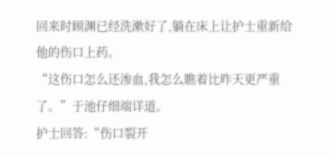回来时顾渊已经洗漱好了,躺在床上让护士重新给他的伤口上药。
“这伤口怎么还渗血,我怎么瞧着比昨天更严重了。”于池仔细端详道。
护士回答:“伤口裂开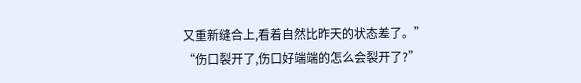又重新缝合上,看着自然比昨天的状态差了。”
“伤口裂开了,伤口好端端的怎么会裂开了?”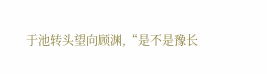于池转头望向顾渊,“是不是豫长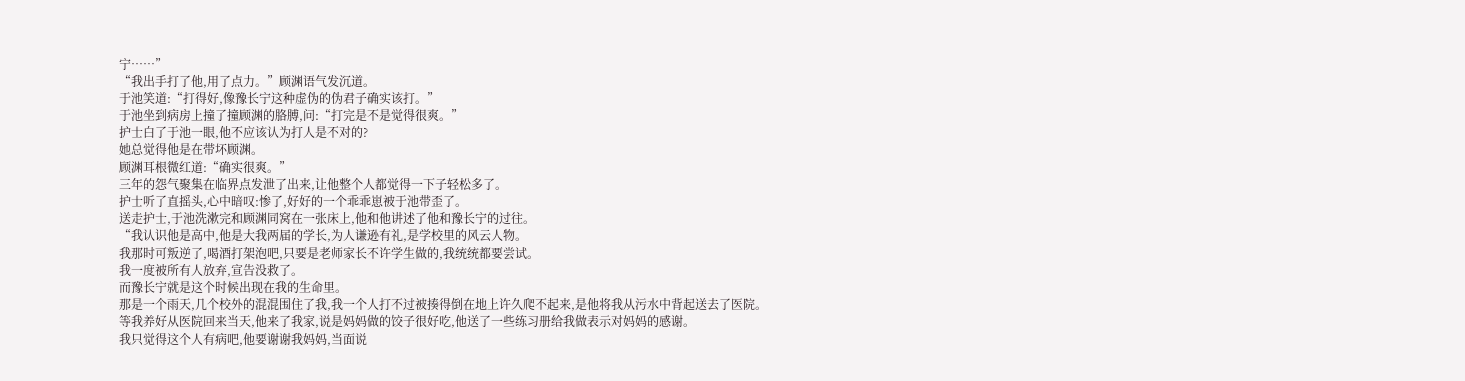宁……”
“我出手打了他,用了点力。”顾渊语气发沉道。
于池笑道:“打得好,像豫长宁这种虚伪的伪君子确实该打。”
于池坐到病房上撞了撞顾渊的胳膊,问:“打完是不是觉得很爽。”
护士白了于池一眼,他不应该认为打人是不对的?
她总觉得他是在带坏顾渊。
顾渊耳根微红道:“确实很爽。”
三年的怨气聚集在临界点发泄了出来,让他整个人都觉得一下子轻松多了。
护士听了直摇头,心中暗叹:惨了,好好的一个乖乖崽被于池带歪了。
送走护士,于池洗漱完和顾渊同窝在一张床上,他和他讲述了他和豫长宁的过往。
“我认识他是高中,他是大我两届的学长,为人谦逊有礼,是学校里的风云人物。
我那时可叛逆了,喝酒打架泡吧,只要是老师家长不许学生做的,我统统都要尝试。
我一度被所有人放弃,宣告没救了。
而豫长宁就是这个时候出现在我的生命里。
那是一个雨天,几个校外的混混围住了我,我一个人打不过被揍得倒在地上许久爬不起来,是他将我从污水中背起送去了医院。
等我养好从医院回来当天,他来了我家,说是妈妈做的饺子很好吃,他送了一些练习册给我做表示对妈妈的感谢。
我只觉得这个人有病吧,他要谢谢我妈妈,当面说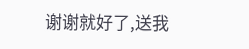谢谢就好了,送我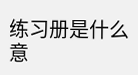练习册是什么意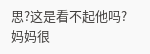思?这是看不起他吗?
妈妈很